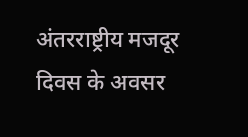अंतरराष्ट्रीय मजदूर दिवस के अवसर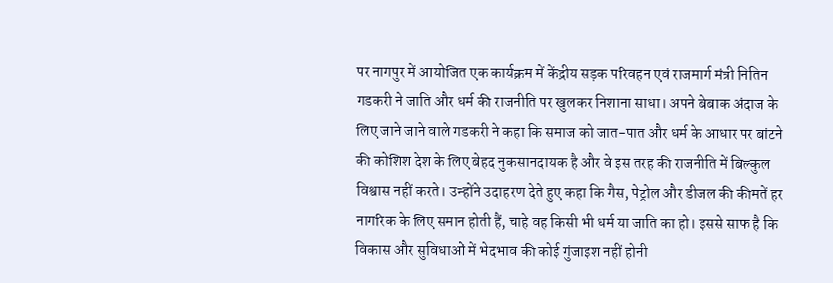पर नागपुर में आयोजित एक कार्यक्रम में केंद्रीय सड़क परिवहन एवं राजमार्ग मंत्री नितिन गडकरी ने जाति और धर्म की राजनीति पर खुलकर निशाना साधा। अपने बेबाक अंदाज के लिए जाने जाने वाले गडकरी ने कहा कि समाज को जात-पात और धर्म के आधार पर बांटने की कोशिश देश के लिए बेहद नुकसानदायक है और वे इस तरह की राजनीति में बिल्कुल विश्वास नहीं करते। उन्होंने उदाहरण देते हुए कहा कि गैस, पेट्रोल और डीजल की कीमतें हर नागरिक के लिए समान होती हैं, चाहे वह किसी भी धर्म या जाति का हो। इससे साफ है कि विकास और सुविधाओं में भेदभाव की कोई गुंजाइश नहीं होनी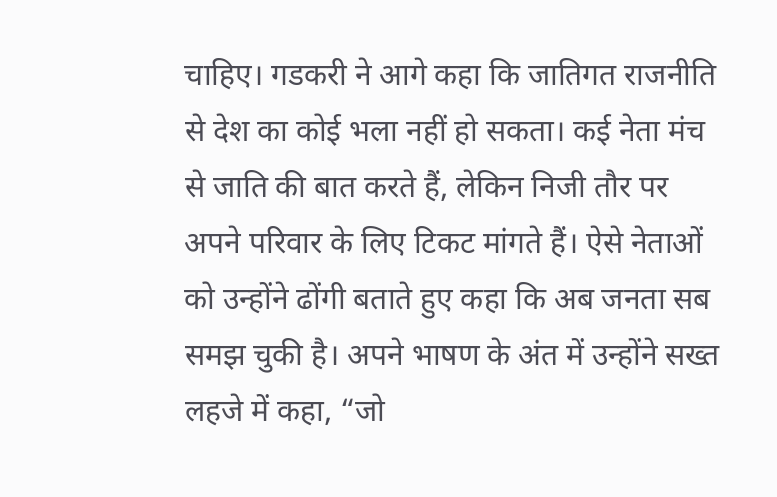चाहिए। गडकरी ने आगे कहा कि जातिगत राजनीति से देश का कोई भला नहीं हो सकता। कई नेता मंच से जाति की बात करते हैं, लेकिन निजी तौर पर अपने परिवार के लिए टिकट मांगते हैं। ऐसे नेताओं को उन्होंने ढोंगी बताते हुए कहा कि अब जनता सब समझ चुकी है। अपने भाषण के अंत में उन्होंने सख्त लहजे में कहा, “जो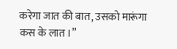करेगा जात की बात, उसको मारूंगा कस के लात।”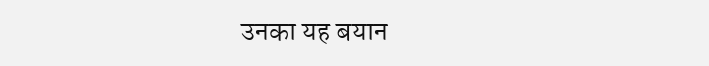उनका यह बयान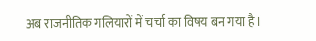अब राजनीतिक गलियारों में चर्चा का विषय बन गया है।